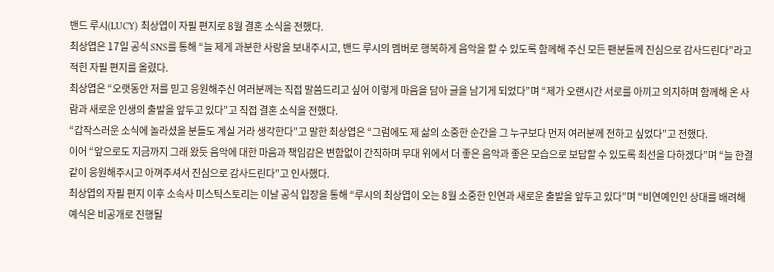밴드 루시(LUCY) 최상엽이 자필 편지로 8월 결혼 소식을 전했다.
최상엽은 17일 공식 SNS를 통해 “늘 제게 과분한 사랑을 보내주시고, 밴드 루시의 멤버로 행복하게 음악을 할 수 있도록 함께해 주신 모든 팬분들께 진심으로 감사드린다”라고 적힌 자필 편지를 올렸다.
최상엽은 “오랫동안 저를 믿고 응원해주신 여러분께는 직접 말씀드리고 싶어 이렇게 마음을 담아 글을 남기게 되었다”며 “제가 오랜시간 서로를 아끼고 의지하며 함께해 온 사람과 새로운 인생의 출발을 앞두고 있다”고 직접 결혼 소식을 전했다.
“갑작스러운 소식에 놀라셨을 분들도 계실 거라 생각한다”고 말한 최상엽은 “그럼에도 제 삶의 소중한 순간을 그 누구보다 먼저 여러분께 전하고 싶었다”고 전했다.
이어 “앞으로도 지금까지 그래 왔듯 음악에 대한 마음과 책임감은 변함없이 간직하며 무대 위에서 더 좋은 음악과 좋은 모습으로 보답할 수 있도록 최선을 다하겠다”며 “늘 한결같이 응원해주시고 아껴주셔서 진심으로 감사드린다”고 인사했다.
최상엽의 자필 편지 이후 소속사 미스틱스토리는 이날 공식 입장을 통해 “루시의 최상엽이 오는 8월 소중한 인연과 새로운 출발을 앞두고 있다”며 “비연예인인 상대를 배려해 예식은 비공개로 진행될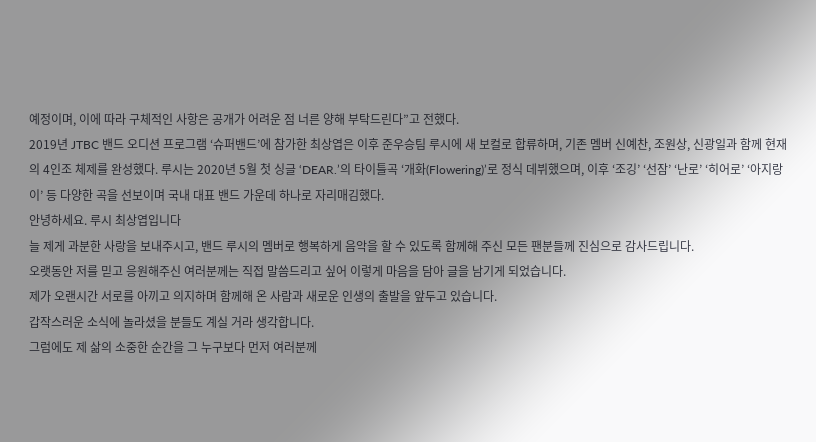예정이며, 이에 따라 구체적인 사항은 공개가 어려운 점 너른 양해 부탁드린다”고 전했다.
2019년 JTBC 밴드 오디션 프로그램 ‘슈퍼밴드’에 참가한 최상엽은 이후 준우승팀 루시에 새 보컬로 합류하며, 기존 멤버 신예찬, 조원상, 신광일과 함께 현재의 4인조 체제를 완성했다. 루시는 2020년 5월 첫 싱글 ‘DEAR.’의 타이틀곡 ‘개화(Flowering)’로 정식 데뷔했으며, 이후 ‘조깅’ ‘선잠’ ‘난로’ ‘히어로’ ‘아지랑이’ 등 다양한 곡을 선보이며 국내 대표 밴드 가운데 하나로 자리매김했다.
안녕하세요. 루시 최상엽입니다
늘 제게 과분한 사랑을 보내주시고, 밴드 루시의 멤버로 행복하게 음악을 할 수 있도록 함께해 주신 모든 팬분들께 진심으로 감사드립니다.
오랫동안 저를 믿고 응원해주신 여러분께는 직접 말씀드리고 싶어 이렇게 마음을 담아 글을 남기게 되었습니다.
제가 오랜시간 서로를 아끼고 의지하며 함께해 온 사람과 새로운 인생의 출발을 앞두고 있습니다.
갑작스러운 소식에 놀라셨을 분들도 계실 거라 생각합니다.
그럼에도 제 삶의 소중한 순간을 그 누구보다 먼저 여러분께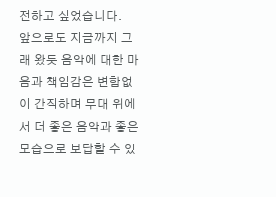전하고 싶었습니다.
앞으로도 지금까지 그래 왔듯 음악에 대한 마음과 책임감은 변함없이 간직하며 무대 위에서 더 좋은 음악과 좋은 모습으로 보답할 수 있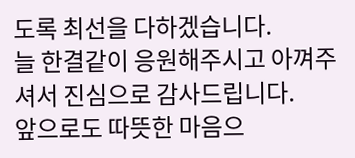도록 최선을 다하겠습니다.
늘 한결같이 응원해주시고 아껴주셔서 진심으로 감사드립니다.
앞으로도 따뜻한 마음으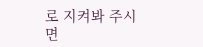로 지켜봐 주시면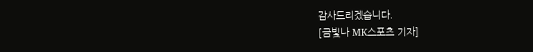감사드리겠습니다.
[금빛나 MK스포츠 기자]